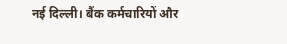नई दिल्ली। बैंक कर्मचारियों और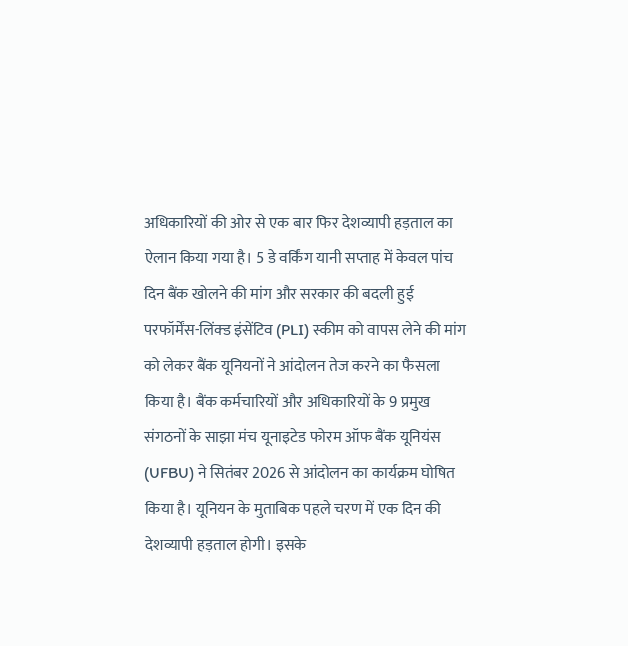अधिकारियों की ओर से एक बार फिर देशव्यापी हड़ताल का ऐलान किया गया है। 5 डे वर्किंग यानी सप्ताह में केवल पांच दिन बैंक खोलने की मांग और सरकार की बदली हुई परफॉर्मेंस-लिंक्ड इंसेंटिव (PLI) स्कीम को वापस लेने की मांग को लेकर बैंक यूनियनों ने आंदोलन तेज करने का फैसला किया है। बैंक कर्मचारियों और अधिकारियों के 9 प्रमुख संगठनों के साझा मंच यूनाइटेड फोरम ऑफ बैंक यूनियंस (UFBU) ने सितंबर 2026 से आंदोलन का कार्यक्रम घोषित किया है। यूनियन के मुताबिक पहले चरण में एक दिन की देशव्यापी हड़ताल होगी। इसके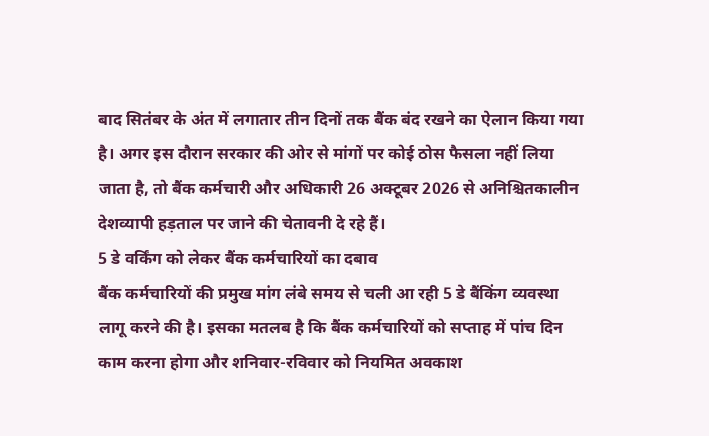बाद सितंबर के अंत में लगातार तीन दिनों तक बैंक बंद रखने का ऐलान किया गया है। अगर इस दौरान सरकार की ओर से मांगों पर कोई ठोस फैसला नहीं लिया जाता है, तो बैंक कर्मचारी और अधिकारी 26 अक्टूबर 2026 से अनिश्चितकालीन देशव्यापी हड़ताल पर जाने की चेतावनी दे रहे हैं।
5 डे वर्किंग को लेकर बैंक कर्मचारियों का दबाव
बैंक कर्मचारियों की प्रमुख मांग लंबे समय से चली आ रही 5 डे बैंकिंग व्यवस्था लागू करने की है। इसका मतलब है कि बैंक कर्मचारियों को सप्ताह में पांच दिन काम करना होगा और शनिवार-रविवार को नियमित अवकाश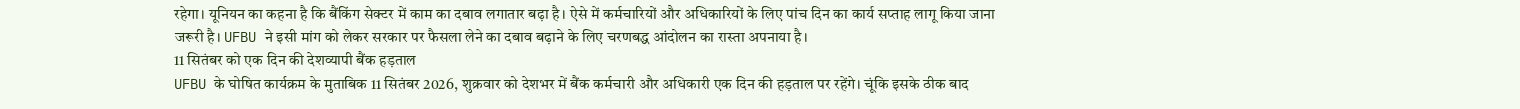रहेगा। यूनियन का कहना है कि बैंकिंग सेक्टर में काम का दबाव लगातार बढ़ा है। ऐसे में कर्मचारियों और अधिकारियों के लिए पांच दिन का कार्य सप्ताह लागू किया जाना जरूरी है। UFBU ने इसी मांग को लेकर सरकार पर फैसला लेने का दबाव बढ़ाने के लिए चरणबद्ध आंदोलन का रास्ता अपनाया है।
11 सितंबर को एक दिन की देशव्यापी बैंक हड़ताल
UFBU के घोषित कार्यक्रम के मुताबिक 11 सितंबर 2026, शुक्रवार को देशभर में बैंक कर्मचारी और अधिकारी एक दिन की हड़ताल पर रहेंगे। चूंकि इसके ठीक बाद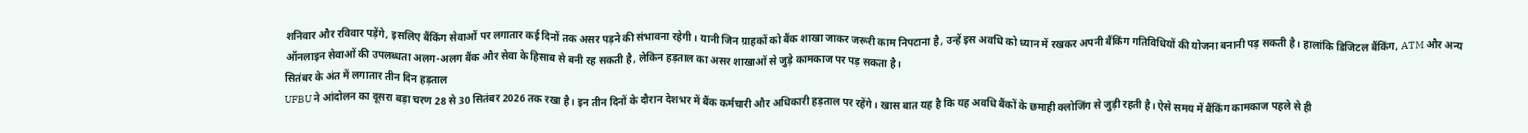शनिवार और रविवार पड़ेंगे, इसलिए बैंकिंग सेवाओं पर लगातार कई दिनों तक असर पड़ने की संभावना रहेगी। यानी जिन ग्राहकों को बैंक शाखा जाकर जरूरी काम निपटाना है, उन्हें इस अवधि को ध्यान में रखकर अपनी बैंकिंग गतिविधियों की योजना बनानी पड़ सकती है। हालांकि डिजिटल बैंकिंग, ATM और अन्य ऑनलाइन सेवाओं की उपलब्धता अलग-अलग बैंक और सेवा के हिसाब से बनी रह सकती है, लेकिन हड़ताल का असर शाखाओं से जुड़े कामकाज पर पड़ सकता है।
सितंबर के अंत में लगातार तीन दिन हड़ताल
UFBU ने आंदोलन का दूसरा बड़ा चरण 28 से 30 सितंबर 2026 तक रखा है। इन तीन दिनों के दौरान देशभर में बैंक कर्मचारी और अधिकारी हड़ताल पर रहेंगे। खास बात यह है कि यह अवधि बैंकों के छमाही क्लोजिंग से जुड़ी रहती है। ऐसे समय में बैंकिंग कामकाज पहले से ही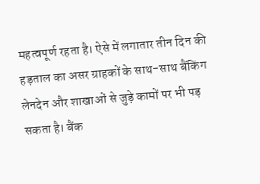महत्वपूर्ण रहता है। ऐसे में लगातार तीन दिन की हड़ताल का असर ग्राहकों के साथ-साथ बैंकिंग लेनदेन और शाखाओं से जुड़े कामों पर भी पड़ सकता है। बैंक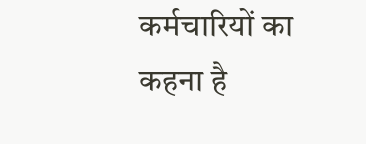कर्मचारियों का कहना है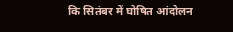कि सितंबर में घोषित आंदोलन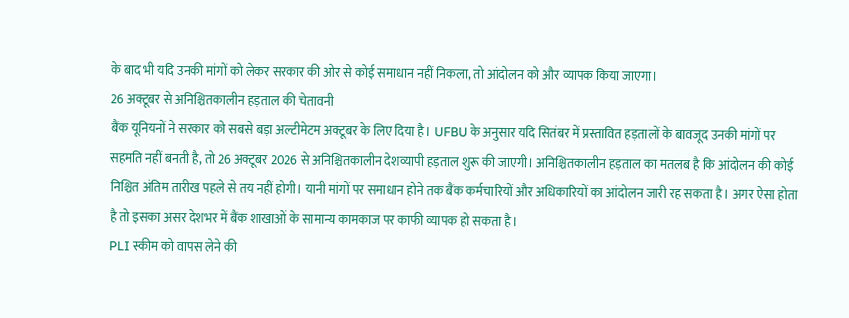के बाद भी यदि उनकी मांगों को लेकर सरकार की ओर से कोई समाधान नहीं निकला, तो आंदोलन को और व्यापक किया जाएगा।
26 अक्टूबर से अनिश्चितकालीन हड़ताल की चेतावनी
बैंक यूनियनों ने सरकार को सबसे बड़ा अल्टीमेटम अक्टूबर के लिए दिया है। UFBU के अनुसार यदि सितंबर में प्रस्तावित हड़तालों के बावजूद उनकी मांगों पर सहमति नहीं बनती है, तो 26 अक्टूबर 2026 से अनिश्चितकालीन देशव्यापी हड़ताल शुरू की जाएगी। अनिश्चितकालीन हड़ताल का मतलब है कि आंदोलन की कोई निश्चित अंतिम तारीख पहले से तय नहीं होगी। यानी मांगों पर समाधान होने तक बैंक कर्मचारियों और अधिकारियों का आंदोलन जारी रह सकता है। अगर ऐसा होता है तो इसका असर देशभर में बैंक शाखाओं के सामान्य कामकाज पर काफी व्यापक हो सकता है।
PLI स्कीम को वापस लेने की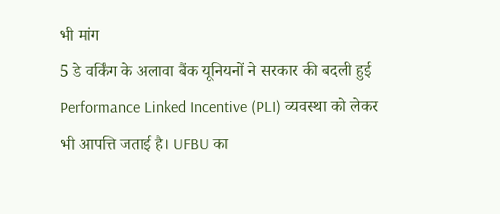भी मांग
5 डे वर्किंग के अलावा बैंक यूनियनों ने सरकार की बदली हुई Performance Linked Incentive (PLI) व्यवस्था को लेकर भी आपत्ति जताई है। UFBU का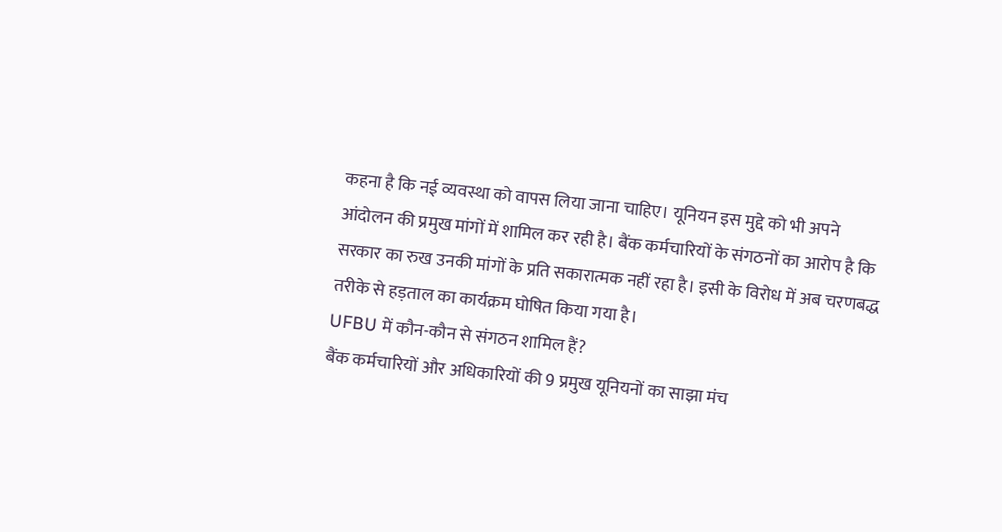कहना है कि नई व्यवस्था को वापस लिया जाना चाहिए। यूनियन इस मुद्दे को भी अपने आंदोलन की प्रमुख मांगों में शामिल कर रही है। बैंक कर्मचारियों के संगठनों का आरोप है कि सरकार का रुख उनकी मांगों के प्रति सकारात्मक नहीं रहा है। इसी के विरोध में अब चरणबद्ध तरीके से हड़ताल का कार्यक्रम घोषित किया गया है।
UFBU में कौन-कौन से संगठन शामिल हैं?
बैंक कर्मचारियों और अधिकारियों की 9 प्रमुख यूनियनों का साझा मंच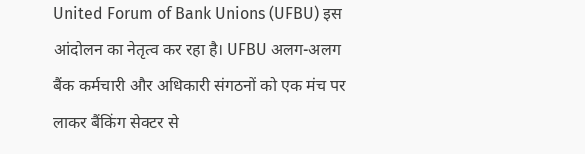United Forum of Bank Unions (UFBU) इस आंदोलन का नेतृत्व कर रहा है। UFBU अलग-अलग बैंक कर्मचारी और अधिकारी संगठनों को एक मंच पर लाकर बैंकिंग सेक्टर से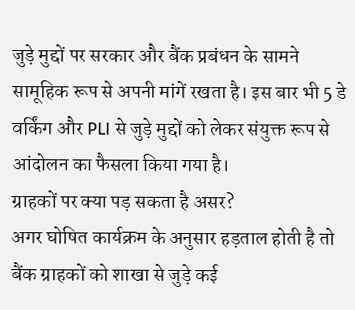जुड़े मुद्दों पर सरकार और बैंक प्रबंधन के सामने सामूहिक रूप से अपनी मांगें रखता है। इस बार भी 5 डे वर्किंग और PLI से जुड़े मुद्दों को लेकर संयुक्त रूप से आंदोलन का फैसला किया गया है।
ग्राहकों पर क्या पड़ सकता है असर?
अगर घोषित कार्यक्रम के अनुसार हड़ताल होती है तो बैंक ग्राहकों को शाखा से जुड़े कई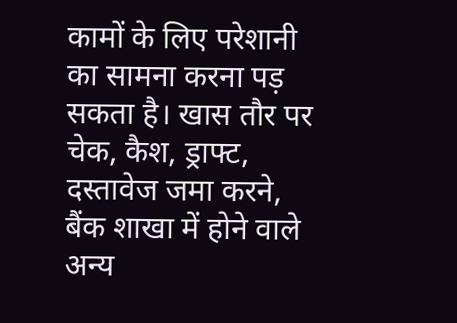कामों के लिए परेशानी का सामना करना पड़ सकता है। खास तौर पर चेक, कैश, ड्राफ्ट, दस्तावेज जमा करने, बैंक शाखा में होने वाले अन्य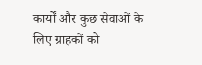कार्यों और कुछ सेवाओं के लिए ग्राहकों को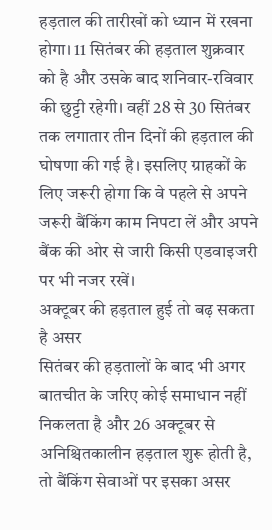हड़ताल की तारीखों को ध्यान में रखना होगा। 11 सितंबर की हड़ताल शुक्रवार को है और उसके बाद शनिवार-रविवार की छुट्टी रहेगी। वहीं 28 से 30 सितंबर तक लगातार तीन दिनों की हड़ताल की घोषणा की गई है। इसलिए ग्राहकों के लिए जरूरी होगा कि वे पहले से अपने जरूरी बैंकिंग काम निपटा लें और अपने बैंक की ओर से जारी किसी एडवाइजरी पर भी नजर रखें।
अक्टूबर की हड़ताल हुई तो बढ़ सकता है असर
सितंबर की हड़तालों के बाद भी अगर बातचीत के जरिए कोई समाधान नहीं निकलता है और 26 अक्टूबर से अनिश्चितकालीन हड़ताल शुरू होती है, तो बैंकिंग सेवाओं पर इसका असर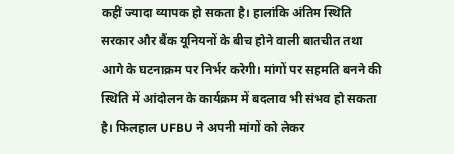कहीं ज्यादा व्यापक हो सकता है। हालांकि अंतिम स्थिति सरकार और बैंक यूनियनों के बीच होने वाली बातचीत तथा आगे के घटनाक्रम पर निर्भर करेगी। मांगों पर सहमति बनने की स्थिति में आंदोलन के कार्यक्रम में बदलाव भी संभव हो सकता है। फिलहाल UFBU ने अपनी मांगों को लेकर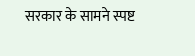सरकार के सामने स्पष्ट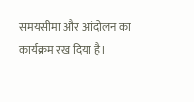समयसीमा और आंदोलन का कार्यक्रम रख दिया है।